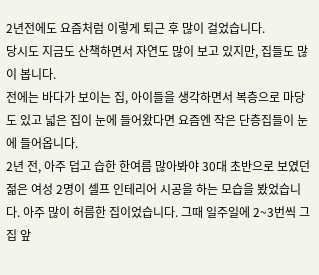2년전에도 요즘처럼 이렇게 퇴근 후 많이 걸었습니다.
당시도 지금도 산책하면서 자연도 많이 보고 있지만, 집들도 많이 봅니다.
전에는 바다가 보이는 집, 아이들을 생각하면서 복층으로 마당도 있고 넓은 집이 눈에 들어왔다면 요즘엔 작은 단층집들이 눈에 들어옵니다.
2년 전, 아주 덥고 습한 한여름 많아봐야 30대 초반으로 보였던 젊은 여성 2명이 셀프 인테리어 시공을 하는 모습을 봤었습니다. 아주 많이 허름한 집이었습니다. 그때 일주일에 2~3번씩 그 집 앞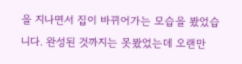을 지나면서 집이 바뀌어가는 모습을 봤었습니다. 완성된 것까지는 못봤었는데 오랜만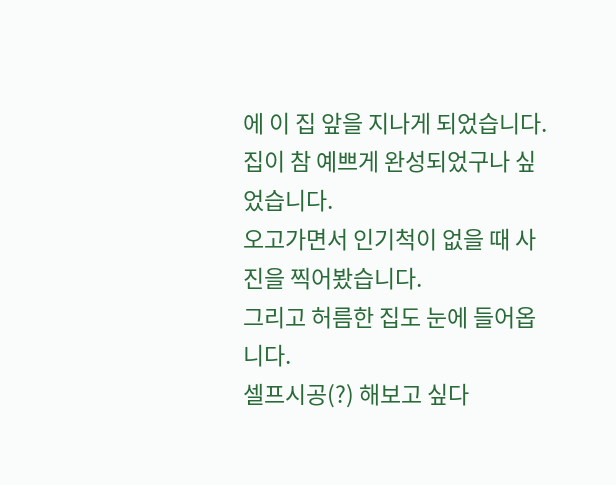에 이 집 앞을 지나게 되었습니다.
집이 참 예쁘게 완성되었구나 싶었습니다.
오고가면서 인기척이 없을 때 사진을 찍어봤습니다.
그리고 허름한 집도 눈에 들어옵니다.
셀프시공(?) 해보고 싶다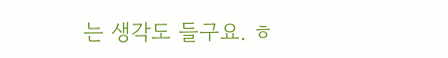는 생각도 들구요. ㅎ